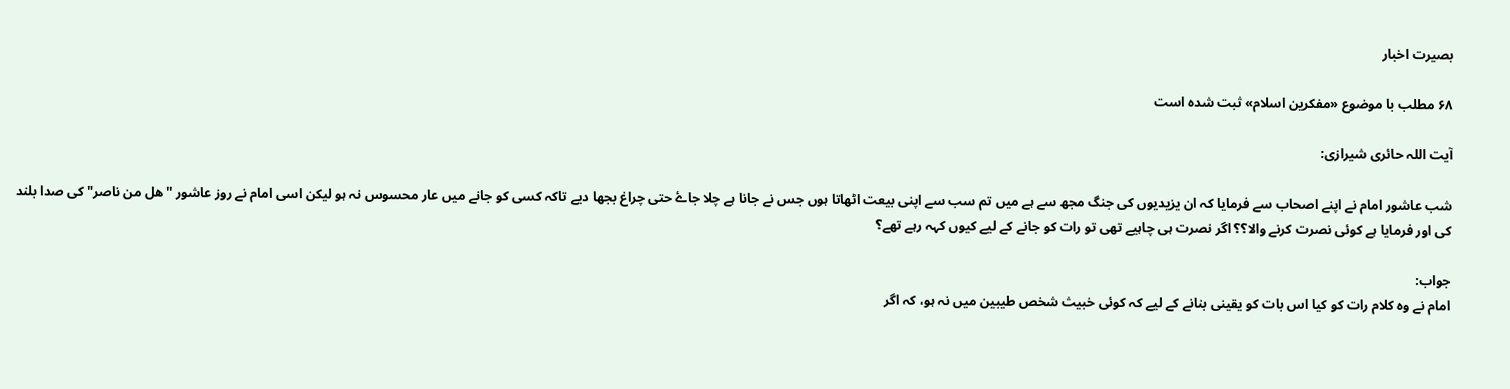بصیرت اخبار

۶۸ مطلب با موضوع «مفکرین اسلام» ثبت شده است

آیت اللہ حائری شیرازی:

شب عاشور امام نے اپنے اصحاب سے فرمایا کہ ان یزیدیوں کی جنگ مجھ سے ہے میں تم سب سے اپنی بیعت اٹھاتا ہوں جس نے جانا ہے چلا جاۓ حتی چراغ بجھا دیے تاکہ کسی کو جانے میں عار محسوس نہ ہو لیکن اسی امام نے روز عاشور ''ھل من ناصر" کی صدا بلند کی اور فرمایا ہے کوئی نصرت کرنے والا؟؟ اگر نصرت ہی چاہیے تھی تو رات کو جانے کے لیے کیوں کہہ رہے تھے؟

جواب:
امام نے وہ کلام رات کو کیا اس بات کو یقینی بنانے کے لیے کہ کوئی خبیث شخص طیبین میں نہ ہو، کہ اگر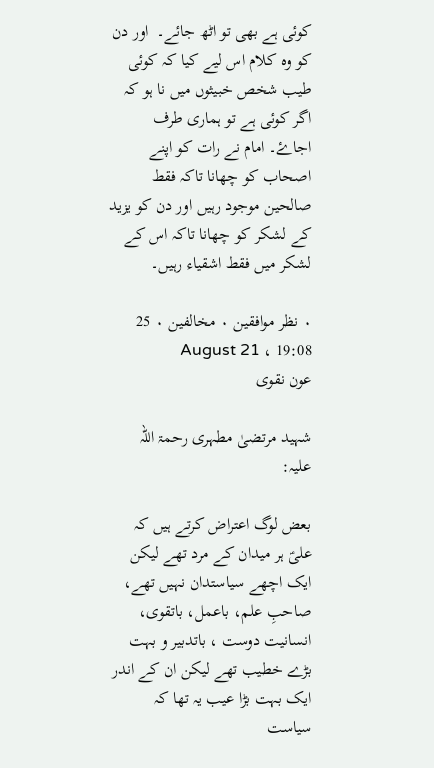کوئی ہے بھی تو اٹھ جائے۔  اور دن کو وہ کلام اس لیے کیا کہ کوئی طیب شخص خبیثوں میں نا ہو کہ اگر کوئی ہے تو ہماری طرف اجاۓ۔ امام نے رات کو اپنے اصحاب کو چھانا تاکہ فقط صالحین موجود رہیں اور دن کو یزید کے لشکر کو چھانا تاکہ اس کے لشکر میں فقط اشقیاء رہیں۔

۰ نظر موافقین ۰ مخالفین ۰ 25 August 21 ، 19:08
عون نقوی

شہید مرتضیٰ مطہری رحمۃ اللہ علیہ:

بعض لوگ اعتراض کرتے ہیں کہ علیؑ ہر میدان کے مرد تھے لیکن ایک اچھے سیاستدان نہیں تھے،  صاحبِ علم، باعمل، باتقوی، انسانیت دوست ، باتدبیر و بہت بڑے خطیب تھے لیکن ان کے اندر ایک بہت بڑا عیب یہ تھا کہ سیاست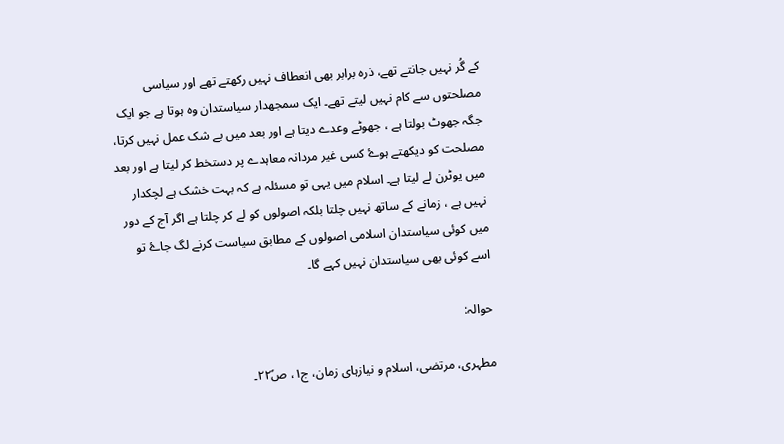کے گُر نہیں جانتے تھے، ذرہ برابر بھی انعطاف نہیں رکھتے تھے اور سیاسی مصلحتوں سے کام نہیں لیتے تھے۔ ایک سمجھدار سیاستدان وہ ہوتا ہے جو ایک جگہ جھوٹ بولتا ہے ، جھوٹے وعدے دیتا ہے اور بعد میں بے شک عمل نہیں کرتا، مصلحت کو دیکھتے ہوۓ کسی غیر مردانہ معاہدے پر دستخط کر لیتا ہے اور بعد میں یوٹرن لے لیتا ہے۔ اسلام میں یہی تو مسئلہ ہے کہ بہت خشک ہے لچکدار نہیں ہے ، زمانے کے ساتھ نہیں چلتا بلکہ اصولوں کو لے کر چلتا ہے اگر آج کے دور میں کوئی سیاستدان اسلامی اصولوں کے مطابق سیاست کرنے لگ جاۓ تو اسے کوئی بھی سیاستدان نہیں کہے گا۔

حوالہ:

مطہری، مرتضی، اسلام و نیازہای زمان، ج۱، ص۲۲ً۔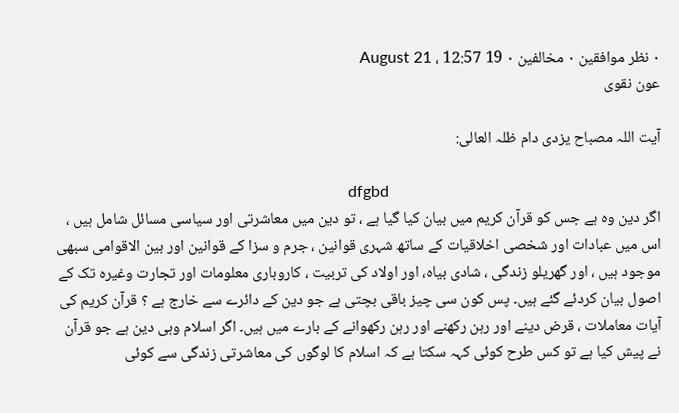۰ نظر موافقین ۰ مخالفین ۰ 19 August 21 ، 12:57
عون نقوی

آیت اللہ مصباح یزدى دام ظلہ العالی:

                                                                         dfgbd
اگر دین وہ ہے جس کو قرآن کریم میں بیان کیا گیا ہے ، تو دین میں معاشرتى اور سیاسى مسائل شامل ہیں ، اس میں عبادات اور شخصى اخلاقیات کے ساتھ شہرى قوانین ، جرم و سزا کے قوانین اور بین الاقوامى سبھى موجود ہیں ، اور گھریلو زندگى ، شادى بیاہ، اور اولاد کى تربیت ، کاروبارى معلومات اور تجارت وغیرہ تک کے اصول بیان کردئے گئے ہیں۔ پس کون سى چیز باقى بچتى ہے جو دین کے دائرے سے خارج ہے ؟ قرآن کریم کى آیات معاملات ، قرض دینے اور رہن رکھنے اور رہن رکھوانے کے بارے میں ہیں۔ اگر اسلام وہى دین ہے جو قرآن نے پیش کیا ہے تو کس طرح کوئى کہہ سکتا ہے کہ اسلام کا لوگوں کى معاشرتى زندگى سے کوئى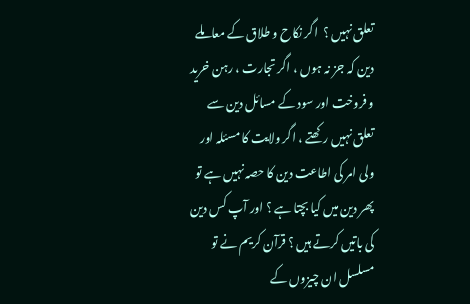تعلق نہیں ؟  اگر نکاح و طلاق کے معاملے دین کہ جز نہ ہوں ، اگر تجارت ، رہن خرید و فروخت اور سود کے مسائل دین سے تعلق نہیں رکھتے ، اگر ولایت کا مسئلہ اور ولى امر کى اطاعت دین کا حصہ نہیں ہے تو پھر دین میں کیا بچتا ہے ؟ اور آپ کس دین کى باتیں کرتے ہیں ؟ قرآن کریم نے تو مسلسل ان چیزوں کے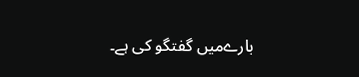بارےمیں گفتگو کى ہے۔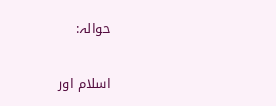حوالہ:

اسلام اور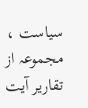سیاست ، مجموعہ از تقاریر آیت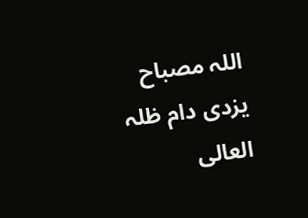اللہ مصباح یزدی دام ظلہ العالی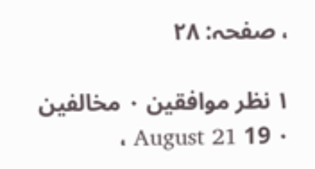، صفحہ: ٢٨

۱ نظر موافقین ۰ مخالفین ۰ 19 August 21 ،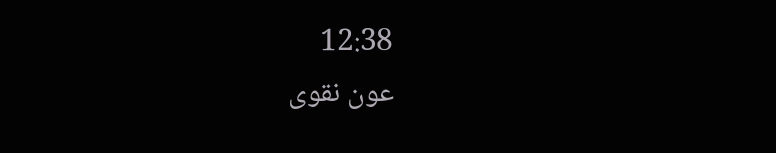12:38
عون نقوی